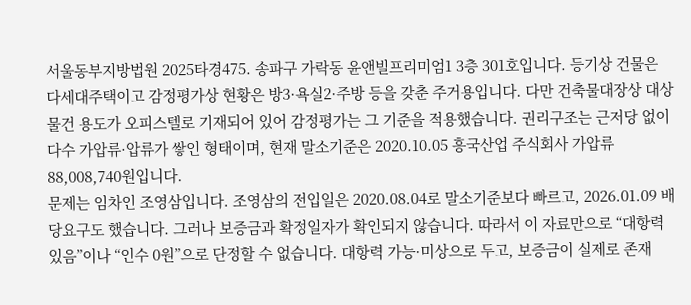서울동부지방법원 2025타경475. 송파구 가락동 윤앤빌프리미엄1 3층 301호입니다. 등기상 건물은 다세대주택이고 감정평가상 현황은 방3·욕실2·주방 등을 갖춘 주거용입니다. 다만 건축물대장상 대상 물건 용도가 오피스텔로 기재되어 있어 감정평가는 그 기준을 적용했습니다. 권리구조는 근저당 없이 다수 가압류·압류가 쌓인 형태이며, 현재 말소기준은 2020.10.05 흥국산업 주식회사 가압류 88,008,740원입니다.
문제는 임차인 조영삼입니다. 조영삼의 전입일은 2020.08.04로 말소기준보다 빠르고, 2026.01.09 배당요구도 했습니다. 그러나 보증금과 확정일자가 확인되지 않습니다. 따라서 이 자료만으로 “대항력 있음”이나 “인수 0원”으로 단정할 수 없습니다. 대항력 가능·미상으로 두고, 보증금이 실제로 존재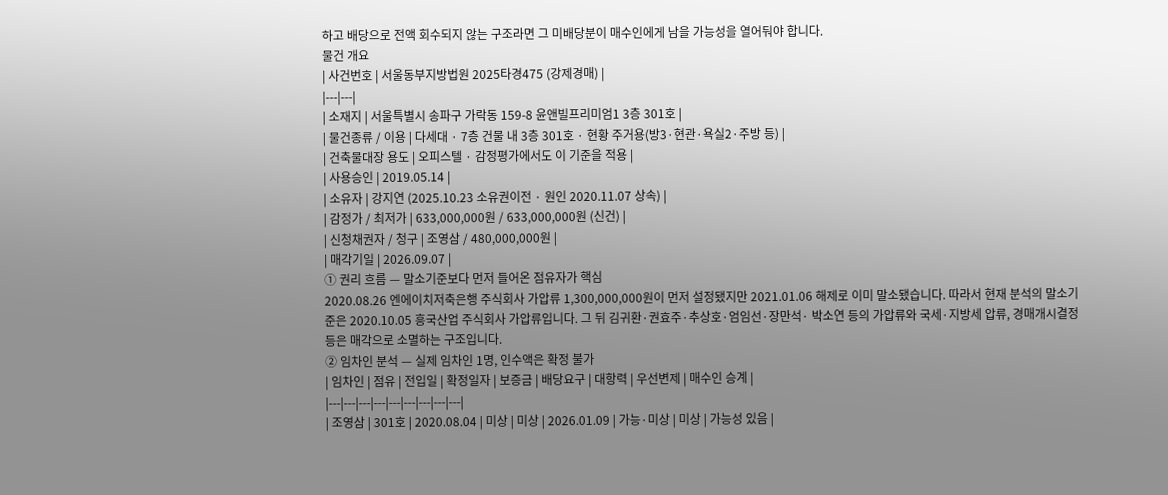하고 배당으로 전액 회수되지 않는 구조라면 그 미배당분이 매수인에게 남을 가능성을 열어둬야 합니다.
물건 개요
| 사건번호 | 서울동부지방법원 2025타경475 (강제경매) |
|---|---|
| 소재지 | 서울특별시 송파구 가락동 159-8 윤앤빌프리미엄1 3층 301호 |
| 물건종류 / 이용 | 다세대 · 7층 건물 내 3층 301호 · 현황 주거용(방3·현관·욕실2·주방 등) |
| 건축물대장 용도 | 오피스텔 · 감정평가에서도 이 기준을 적용 |
| 사용승인 | 2019.05.14 |
| 소유자 | 강지연 (2025.10.23 소유권이전 · 원인 2020.11.07 상속) |
| 감정가 / 최저가 | 633,000,000원 / 633,000,000원 (신건) |
| 신청채권자 / 청구 | 조영삼 / 480,000,000원 |
| 매각기일 | 2026.09.07 |
① 권리 흐름 — 말소기준보다 먼저 들어온 점유자가 핵심
2020.08.26 엔에이치저축은행 주식회사 가압류 1,300,000,000원이 먼저 설정됐지만 2021.01.06 해제로 이미 말소됐습니다. 따라서 현재 분석의 말소기준은 2020.10.05 흥국산업 주식회사 가압류입니다. 그 뒤 김귀환·권효주·추상호·엄임선·장만석· 박소연 등의 가압류와 국세·지방세 압류, 경매개시결정 등은 매각으로 소멸하는 구조입니다.
② 임차인 분석 — 실제 임차인 1명, 인수액은 확정 불가
| 임차인 | 점유 | 전입일 | 확정일자 | 보증금 | 배당요구 | 대항력 | 우선변제 | 매수인 승계 |
|---|---|---|---|---|---|---|---|---|
| 조영삼 | 301호 | 2020.08.04 | 미상 | 미상 | 2026.01.09 | 가능·미상 | 미상 | 가능성 있음 |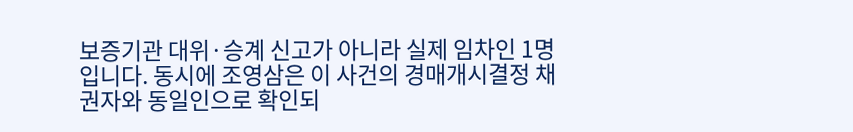보증기관 대위·승계 신고가 아니라 실제 임차인 1명입니다. 동시에 조영삼은 이 사건의 경매개시결정 채권자와 동일인으로 확인되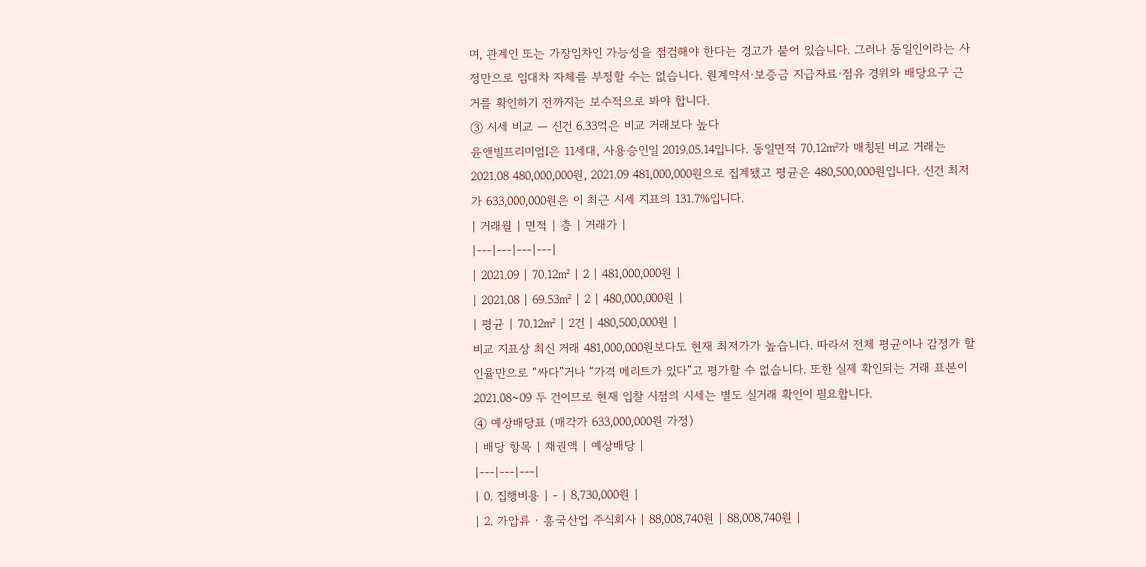며, 관계인 또는 가장임차인 가능성을 점검해야 한다는 경고가 붙어 있습니다. 그러나 동일인이라는 사정만으로 임대차 자체를 부정할 수는 없습니다. 원계약서·보증금 지급자료·점유 경위와 배당요구 근거를 확인하기 전까지는 보수적으로 봐야 합니다.
③ 시세 비교 — 신건 6.33억은 비교 거래보다 높다
윤앤빌프리미엄Ⅰ은 11세대, 사용승인일 2019.05.14입니다. 동일면적 70.12㎡가 매칭된 비교 거래는 2021.08 480,000,000원, 2021.09 481,000,000원으로 집계됐고 평균은 480,500,000원입니다. 신건 최저가 633,000,000원은 이 최근 시세 지표의 131.7%입니다.
| 거래월 | 면적 | 층 | 거래가 |
|---|---|---|---|
| 2021.09 | 70.12㎡ | 2 | 481,000,000원 |
| 2021.08 | 69.53㎡ | 2 | 480,000,000원 |
| 평균 | 70.12㎡ | 2건 | 480,500,000원 |
비교 지표상 최신 거래 481,000,000원보다도 현재 최저가가 높습니다. 따라서 전체 평균이나 감정가 할인율만으로 “싸다”거나 “가격 메리트가 있다”고 평가할 수 없습니다. 또한 실제 확인되는 거래 표본이 2021.08~09 두 건이므로 현재 입찰 시점의 시세는 별도 실거래 확인이 필요합니다.
④ 예상배당표 (매각가 633,000,000원 가정)
| 배당 항목 | 채권액 | 예상배당 |
|---|---|---|
| 0. 집행비용 | - | 8,730,000원 |
| 2. 가압류 · 흥국산업 주식회사 | 88,008,740원 | 88,008,740원 |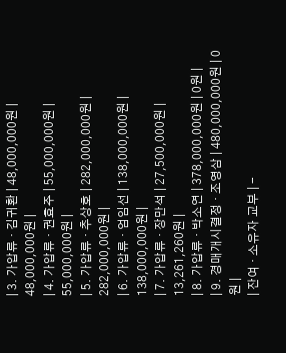| 3. 가압류 · 김귀환 | 48,000,000원 | 48,000,000원 |
| 4. 가압류 · 권효주 | 55,000,000원 | 55,000,000원 |
| 5. 가압류 · 추상호 | 282,000,000원 | 282,000,000원 |
| 6. 가압류 · 엄임선 | 138,000,000원 | 138,000,000원 |
| 7. 가압류 · 장만석 | 27,500,000원 | 13,261,260원 |
| 8. 가압류 · 박소연 | 378,000,000원 | 0원 |
| 9. 경매개시결정 · 조영삼 | 480,000,000원 | 0원 |
| 잔여 · 소유자 교부 | -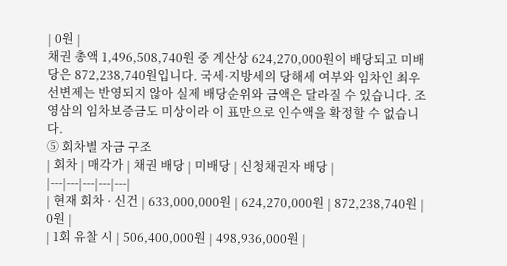| 0원 |
채권 총액 1,496,508,740원 중 계산상 624,270,000원이 배당되고 미배당은 872,238,740원입니다. 국세·지방세의 당해세 여부와 임차인 최우선변제는 반영되지 않아 실제 배당순위와 금액은 달라질 수 있습니다. 조영삼의 임차보증금도 미상이라 이 표만으로 인수액을 확정할 수 없습니다.
⑤ 회차별 자금 구조
| 회차 | 매각가 | 채권 배당 | 미배당 | 신청채권자 배당 |
|---|---|---|---|---|
| 현재 회차 · 신건 | 633,000,000원 | 624,270,000원 | 872,238,740원 | 0원 |
| 1회 유찰 시 | 506,400,000원 | 498,936,000원 |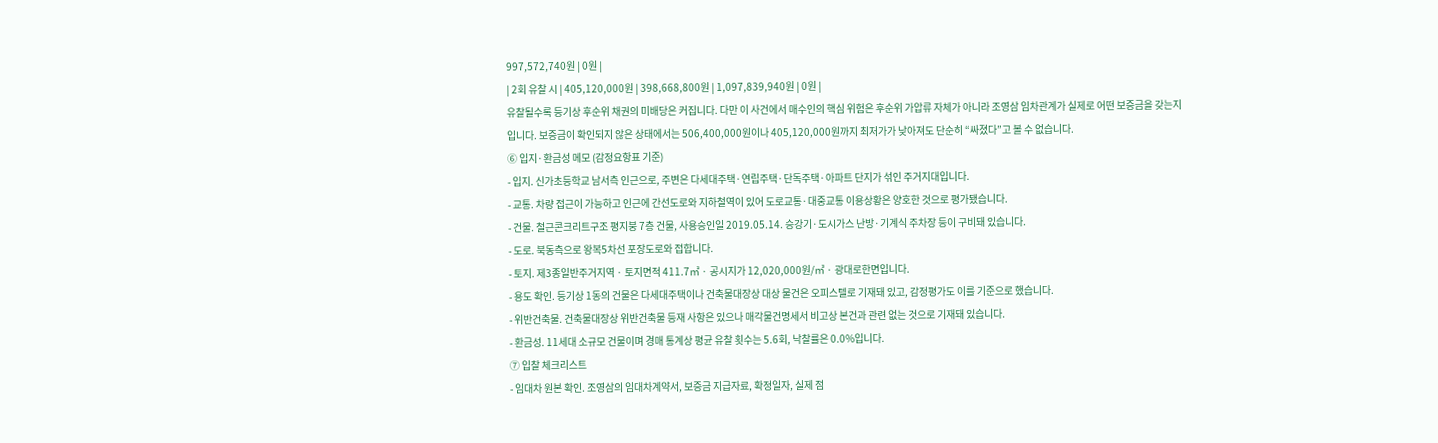997,572,740원 | 0원 |
| 2회 유찰 시 | 405,120,000원 | 398,668,800원 | 1,097,839,940원 | 0원 |
유찰될수록 등기상 후순위 채권의 미배당은 커집니다. 다만 이 사건에서 매수인의 핵심 위험은 후순위 가압류 자체가 아니라 조영삼 임차관계가 실제로 어떤 보증금을 갖는지입니다. 보증금이 확인되지 않은 상태에서는 506,400,000원이나 405,120,000원까지 최저가가 낮아져도 단순히 “싸졌다”고 볼 수 없습니다.
⑥ 입지·환금성 메모 (감정요항표 기준)
- 입지. 신가초등학교 남서측 인근으로, 주변은 다세대주택·연립주택·단독주택·아파트 단지가 섞인 주거지대입니다.
- 교통. 차량 접근이 가능하고 인근에 간선도로와 지하철역이 있어 도로교통·대중교통 이용상황은 양호한 것으로 평가됐습니다.
- 건물. 철근콘크리트구조 평지붕 7층 건물, 사용승인일 2019.05.14. 승강기·도시가스 난방·기계식 주차장 등이 구비돼 있습니다.
- 도로. 북동측으로 왕복5차선 포장도로와 접합니다.
- 토지. 제3종일반주거지역 · 토지면적 411.7㎡ · 공시지가 12,020,000원/㎡ · 광대로한면입니다.
- 용도 확인. 등기상 1동의 건물은 다세대주택이나 건축물대장상 대상 물건은 오피스텔로 기재돼 있고, 감정평가도 이를 기준으로 했습니다.
- 위반건축물. 건축물대장상 위반건축물 등재 사항은 있으나 매각물건명세서 비고상 본건과 관련 없는 것으로 기재돼 있습니다.
- 환금성. 11세대 소규모 건물이며 경매 통계상 평균 유찰 횟수는 5.6회, 낙찰률은 0.0%입니다.
⑦ 입찰 체크리스트
- 임대차 원본 확인. 조영삼의 임대차계약서, 보증금 지급자료, 확정일자, 실제 점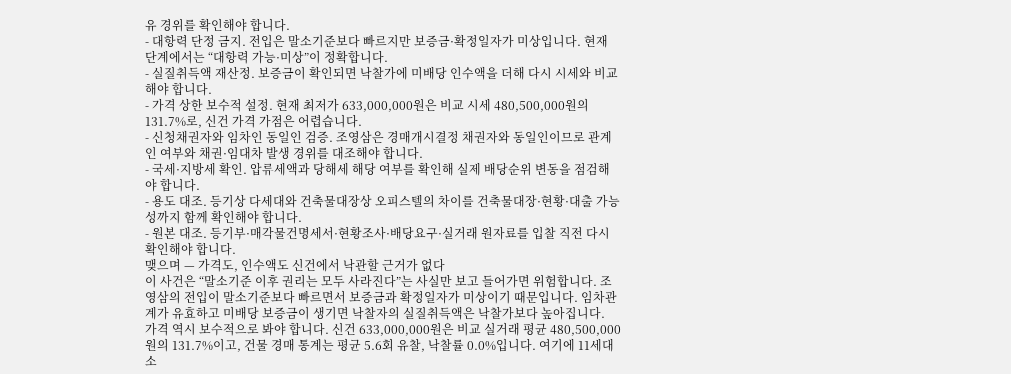유 경위를 확인해야 합니다.
- 대항력 단정 금지. 전입은 말소기준보다 빠르지만 보증금·확정일자가 미상입니다. 현재 단계에서는 “대항력 가능·미상”이 정확합니다.
- 실질취득액 재산정. 보증금이 확인되면 낙찰가에 미배당 인수액을 더해 다시 시세와 비교해야 합니다.
- 가격 상한 보수적 설정. 현재 최저가 633,000,000원은 비교 시세 480,500,000원의 131.7%로, 신건 가격 가점은 어렵습니다.
- 신청채권자와 임차인 동일인 검증. 조영삼은 경매개시결정 채권자와 동일인이므로 관계인 여부와 채권·임대차 발생 경위를 대조해야 합니다.
- 국세·지방세 확인. 압류세액과 당해세 해당 여부를 확인해 실제 배당순위 변동을 점검해야 합니다.
- 용도 대조. 등기상 다세대와 건축물대장상 오피스텔의 차이를 건축물대장·현황·대출 가능성까지 함께 확인해야 합니다.
- 원본 대조. 등기부·매각물건명세서·현황조사·배당요구·실거래 원자료를 입찰 직전 다시 확인해야 합니다.
맺으며 — 가격도, 인수액도 신건에서 낙관할 근거가 없다
이 사건은 “말소기준 이후 권리는 모두 사라진다”는 사실만 보고 들어가면 위험합니다. 조영삼의 전입이 말소기준보다 빠르면서 보증금과 확정일자가 미상이기 때문입니다. 임차관계가 유효하고 미배당 보증금이 생기면 낙찰자의 실질취득액은 낙찰가보다 높아집니다.
가격 역시 보수적으로 봐야 합니다. 신건 633,000,000원은 비교 실거래 평균 480,500,000원의 131.7%이고, 건물 경매 통계는 평균 5.6회 유찰, 낙찰률 0.0%입니다. 여기에 11세대 소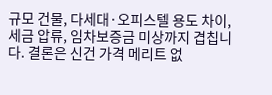규모 건물, 다세대·오피스텔 용도 차이, 세금 압류, 임차보증금 미상까지 겹칩니다. 결론은 신건 가격 메리트 없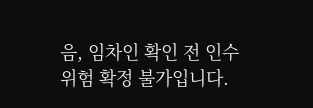음, 임차인 확인 전 인수위험 확정 불가입니다.